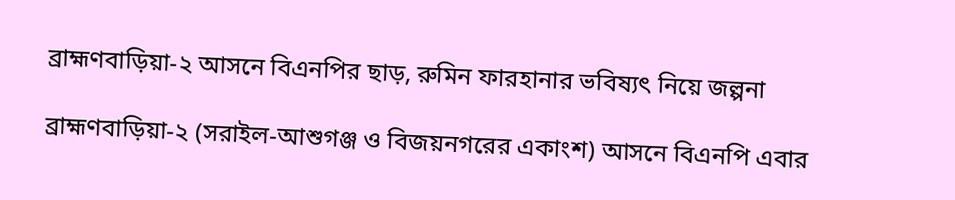ব্রাহ্মণবাড়িয়া-২ আসনে বিএনপির ছাড়, রুমিন ফারহানার ভবিষ্যৎ নিয়ে জল্পনা

ব্রাহ্মণবাড়িয়া-২ (সরাইল-আশুগঞ্জ ও বিজয়নগরের একাংশ) আসনে বিএনপি এবার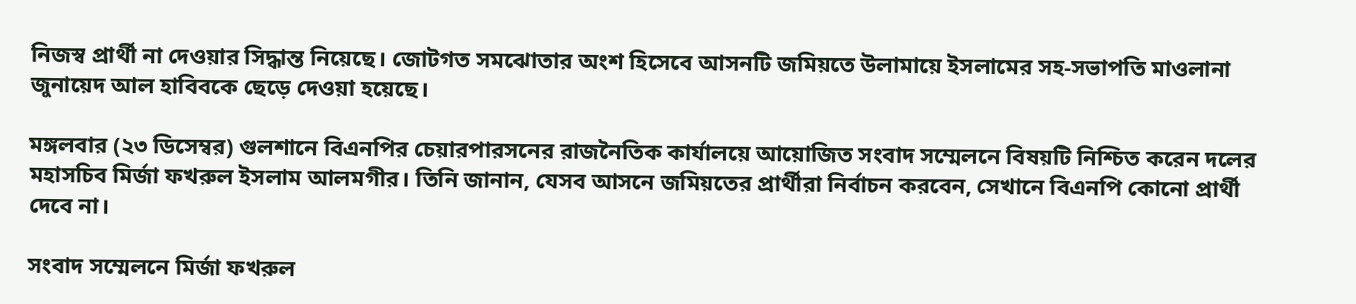নিজস্ব প্রার্থী না দেওয়ার সিদ্ধান্ত নিয়েছে। জোটগত সমঝোতার অংশ হিসেবে আসনটি জমিয়তে উলামায়ে ইসলামের সহ-সভাপতি মাওলানা জুনায়েদ আল হাবিবকে ছেড়ে দেওয়া হয়েছে।

মঙ্গলবার (২৩ ডিসেম্বর) গুলশানে বিএনপির চেয়ারপারসনের রাজনৈতিক কার্যালয়ে আয়োজিত সংবাদ সম্মেলনে বিষয়টি নিশ্চিত করেন দলের মহাসচিব মির্জা ফখরুল ইসলাম আলমগীর। তিনি জানান, যেসব আসনে জমিয়তের প্রার্থীরা নির্বাচন করবেন, সেখানে বিএনপি কোনো প্রার্থী দেবে না।

সংবাদ সম্মেলনে মির্জা ফখরুল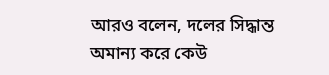আরও বলেন, দলের সিদ্ধান্ত অমান্য করে কেউ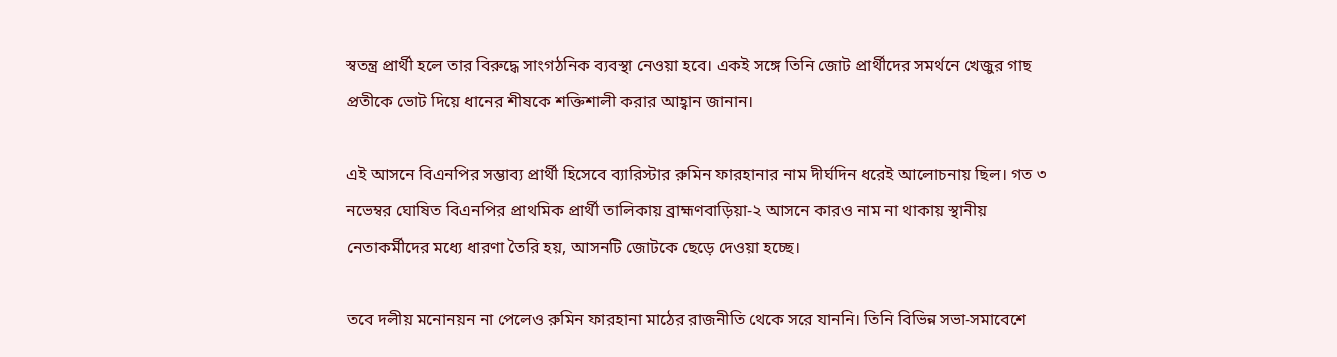স্বতন্ত্র প্রার্থী হলে তার বিরুদ্ধে সাংগঠনিক ব্যবস্থা নেওয়া হবে। একই সঙ্গে তিনি জোট প্রার্থীদের সমর্থনে খেজুর গাছ প্রতীকে ভোট দিয়ে ধানের শীষকে শক্তিশালী করার আহ্বান জানান।

এই আসনে বিএনপির সম্ভাব্য প্রার্থী হিসেবে ব্যারিস্টার রুমিন ফারহানার নাম দীর্ঘদিন ধরেই আলোচনায় ছিল। গত ৩ নভেম্বর ঘোষিত বিএনপির প্রাথমিক প্রার্থী তালিকায় ব্রাহ্মণবাড়িয়া-২ আসনে কারও নাম না থাকায় স্থানীয় নেতাকর্মীদের মধ্যে ধারণা তৈরি হয়, আসনটি জোটকে ছেড়ে দেওয়া হচ্ছে।

তবে দলীয় মনোনয়ন না পেলেও রুমিন ফারহানা মাঠের রাজনীতি থেকে সরে যাননি। তিনি বিভিন্ন সভা-সমাবেশে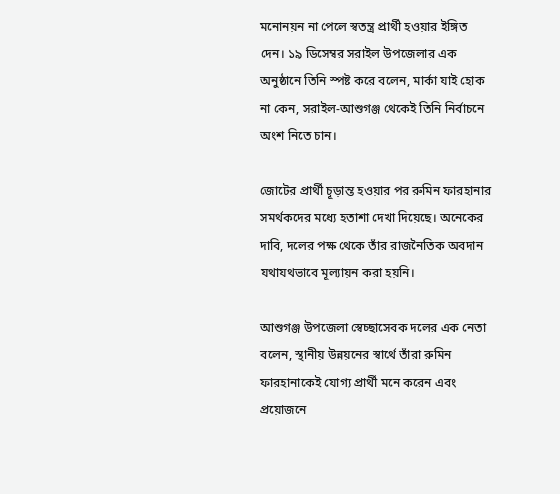মনোনয়ন না পেলে স্বতন্ত্র প্রার্থী হওয়ার ইঙ্গিত দেন। ১৯ ডিসেম্বর সরাইল উপজেলার এক অনুষ্ঠানে তিনি স্পষ্ট করে বলেন, মার্কা যাই হোক না কেন, সরাইল-আশুগঞ্জ থেকেই তিনি নির্বাচনে অংশ নিতে চান।

জোটের প্রার্থী চূড়ান্ত হওয়ার পর রুমিন ফারহানার সমর্থকদের মধ্যে হতাশা দেখা দিয়েছে। অনেকের দাবি, দলের পক্ষ থেকে তাঁর রাজনৈতিক অবদান যথাযথভাবে মূল্যায়ন করা হয়নি।

আশুগঞ্জ উপজেলা স্বেচ্ছাসেবক দলের এক নেতা বলেন, স্থানীয় উন্নয়নের স্বার্থে তাঁরা রুমিন ফারহানাকেই যোগ্য প্রার্থী মনে করেন এবং প্রয়োজনে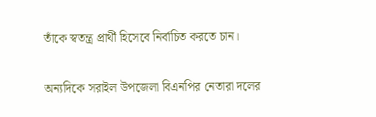তাঁকে স্বতন্ত্র প্রার্থী হিসেবে নির্বাচিত করতে চান।

অন্যদিকে সরাইল উপজেলা বিএনপির নেতারা দলের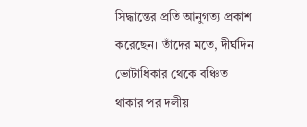সিদ্ধান্তের প্রতি আনুগত্য প্রকাশ করেছেন। তাঁদের মতে, দীর্ঘদিন ভোটাধিকার থেকে বঞ্চিত থাকার পর দলীয়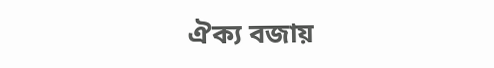ঐক্য বজায়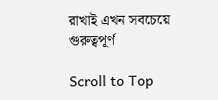রাখাই এখন সবচেয়ে গুরুত্বপূর্ণ

Scroll to Top